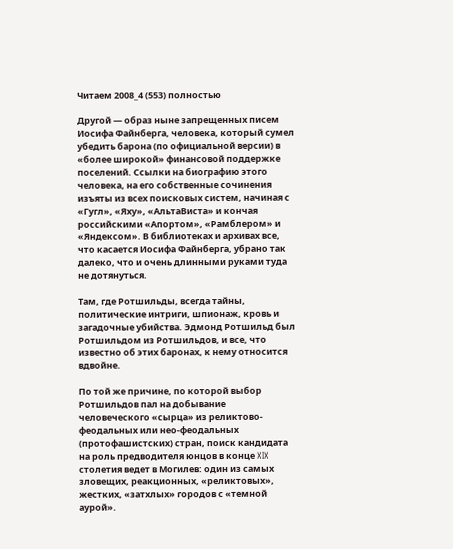Читаем 2008_4 (553) полностью

Другой — образ ныне запрещенных писем Иосифа Файнберга, человека, который сумел убедить барона (по официальной версии) в «более широкой» финансовой поддержке поселений. Ссылки на биографию этого человека, на его собственные сочинения изъяты из всех поисковых систем, начиная с «Гугл», «Яху», «АльтаВиста» и кончая российскими «Апортом», «Рамблером» и «Яндексом». В библиотеках и архивах все, что касается Иосифа Файнберга, убрано так далеко, что и очень длинными руками туда не дотянуться.

Там, где Ротшильды, всегда тайны, политические интриги, шпионаж, кровь и загадочные убийства. Эдмонд Ротшильд был Ротшильдом из Ротшильдов, и все, что известно об этих баронах, к нему относится вдвойне.

По той же причине, по которой выбор Ротшильдов пал на добывание человеческого «сырца» из реликтово-феодальных или нео-феодальных (протофашистских) стран, поиск кандидата на роль предводителя юнцов в конце XIX столетия ведет в Могилев: один из самых зловещих, реакционных, «реликтовых», жестких, «затхлых» городов с «темной аурой».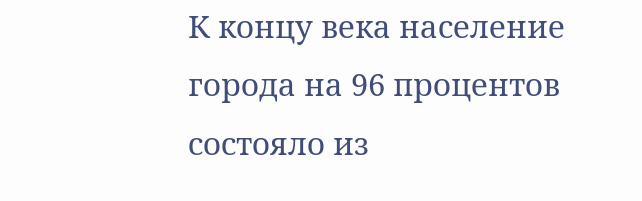К концу века население города на 96 процентов состояло из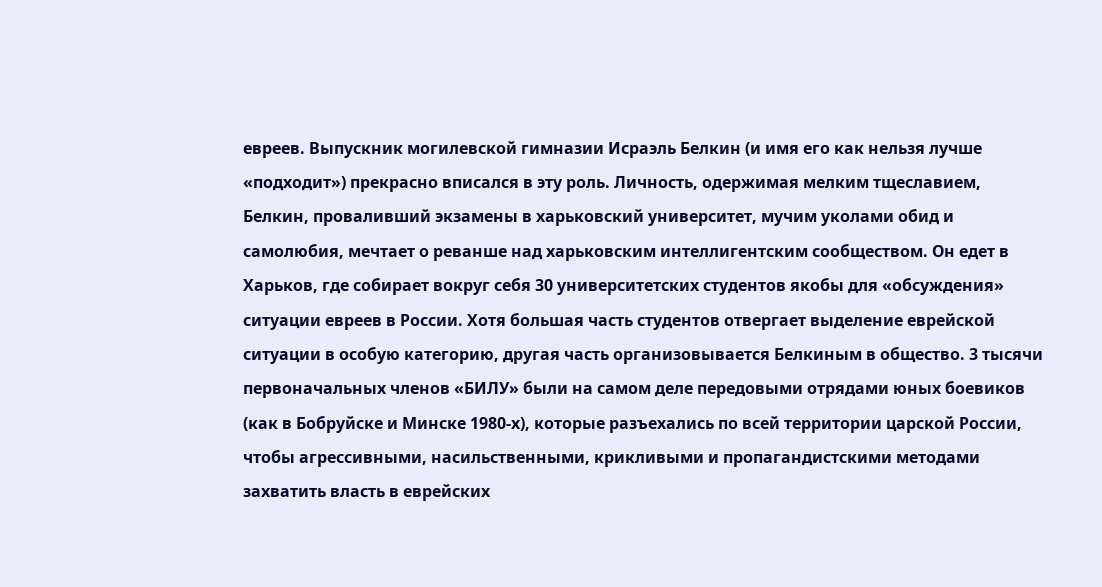евреев. Выпускник могилевской гимназии Исраэль Белкин (и имя его как нельзя лучше «подходит») прекрасно вписался в эту роль. Личность, одержимая мелким тщеславием, Белкин, проваливший экзамены в харьковский университет, мучим уколами обид и самолюбия, мечтает о реванше над харьковским интеллигентским сообществом. Он едет в Харьков, где собирает вокруг себя 30 университетских студентов якобы для «обсуждения» ситуации евреев в России. Хотя большая часть студентов отвергает выделение еврейской ситуации в особую категорию, другая часть организовывается Белкиным в общество. 3 тысячи первоначальных членов «БИЛУ» были на самом деле передовыми отрядами юных боевиков (как в Бобруйске и Минске 1980-х), которые разъехались по всей территории царской России, чтобы агрессивными, насильственными, крикливыми и пропагандистскими методами захватить власть в еврейских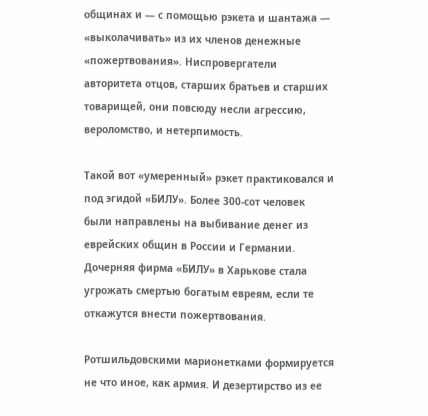общинах и — с помощью рэкета и шантажа — «выколачивать» из их членов денежные «пожертвования». Ниспровергатели авторитета отцов, старших братьев и старших товарищей, они повсюду несли агрессию, вероломство, и нетерпимость.

Такой вот «умеренный» рэкет практиковался и под эгидой «БИЛУ». Более 300-сот человек были направлены на выбивание денег из еврейских общин в России и Германии. Дочерняя фирма «БИЛУ» в Харькове стала угрожать смертью богатым евреям, если те откажутся внести пожертвования.

Ротшильдовскими марионетками формируется не что иное, как армия. И дезертирство из ее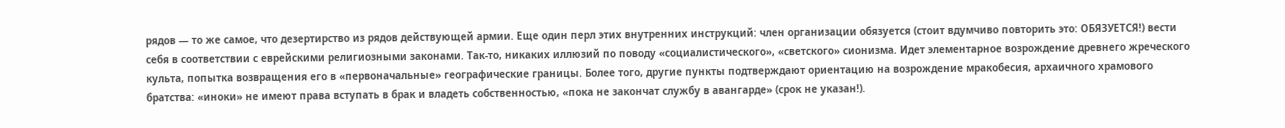рядов — то же самое, что дезертирство из рядов действующей армии. Еще один перл этих внутренних инструкций: член организации обязуется (стоит вдумчиво повторить это: ОБЯЗУЕТСЯ!) вести себя в соответствии с еврейскими религиозными законами. Так-то, никаких иллюзий по поводу «социалистического», «светского» сионизма. Идет элементарное возрождение древнего жреческого культа, попытка возвращения его в «первоначальные» географические границы. Более того, другие пункты подтверждают ориентацию на возрождение мракобесия, архаичного храмового братства: «иноки» не имеют права вступать в брак и владеть собственностью, «пока не закончат службу в авангарде» (срок не указан!).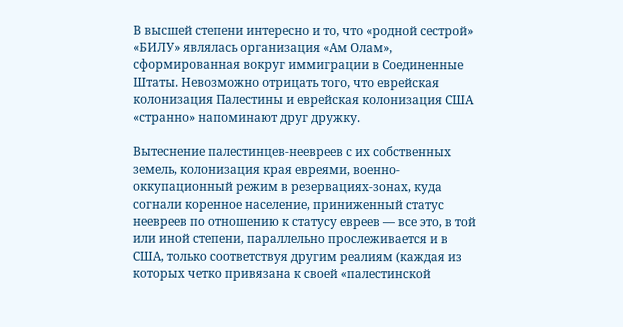В высшей степени интересно и то, что «родной сестрой» «БИЛУ» являлась организация «Ам Олам», сформированная вокруг иммиграции в Соединенные Штаты. Невозможно отрицать того, что еврейская колонизация Палестины и еврейская колонизация США «странно» напоминают друг дружку.

Вытеснение палестинцев-неевреев с их собственных земель, колонизация края евреями, военно-оккупационный режим в резервациях-зонах, куда согнали коренное население, приниженный статус неевреев по отношению к статусу евреев — все это, в той или иной степени, параллельно прослеживается и в США, только соответствуя другим реалиям (каждая из которых четко привязана к своей «палестинской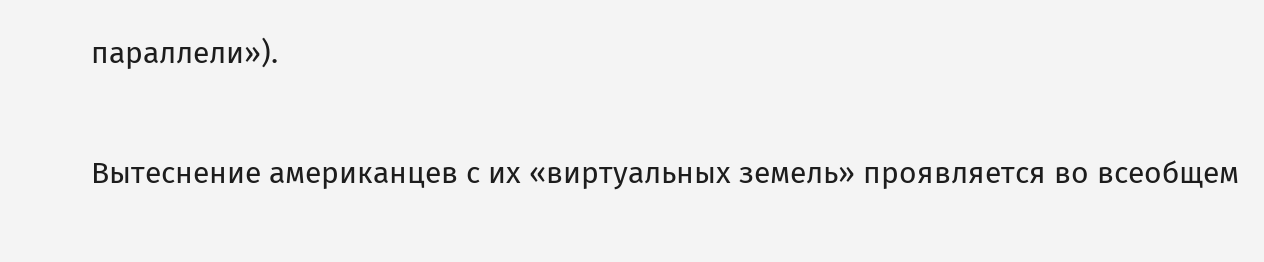параллели»).

Вытеснение американцев с их «виртуальных земель» проявляется во всеобщем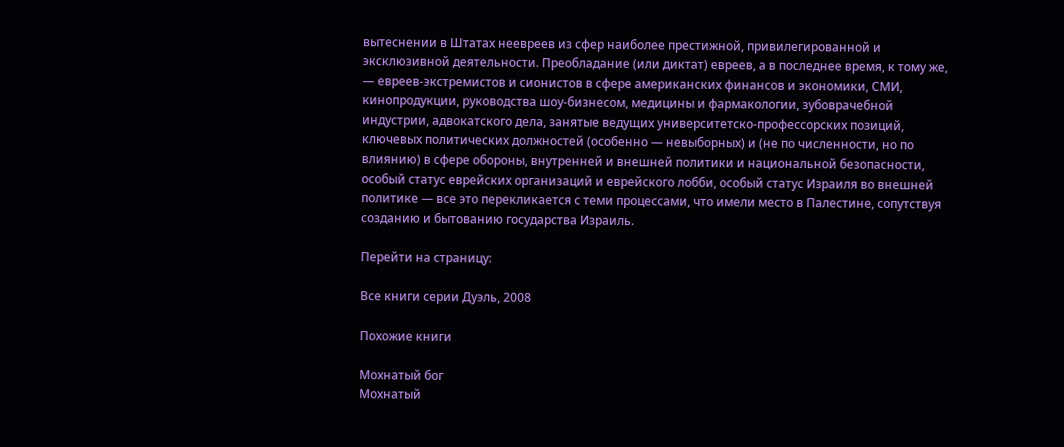вытеснении в Штатах неевреев из сфер наиболее престижной, привилегированной и эксклюзивной деятельности. Преобладание (или диктат) евреев, а в последнее время, к тому же, — евреев-экстремистов и сионистов в сфере американских финансов и экономики, СМИ, кинопродукции, руководства шоу-бизнесом, медицины и фармакологии, зубоврачебной индустрии, адвокатского дела, занятые ведущих университетско-профессорских позиций, ключевых политических должностей (особенно — невыборных) и (не по численности, но по влиянию) в сфере обороны, внутренней и внешней политики и национальной безопасности, особый статус еврейских организаций и еврейского лобби, особый статус Израиля во внешней политике — все это перекликается с теми процессами, что имели место в Палестине, сопутствуя созданию и бытованию государства Израиль.

Перейти на страницу:

Все книги серии Дуэль, 2008

Похожие книги

Мохнатый бог
Мохнатый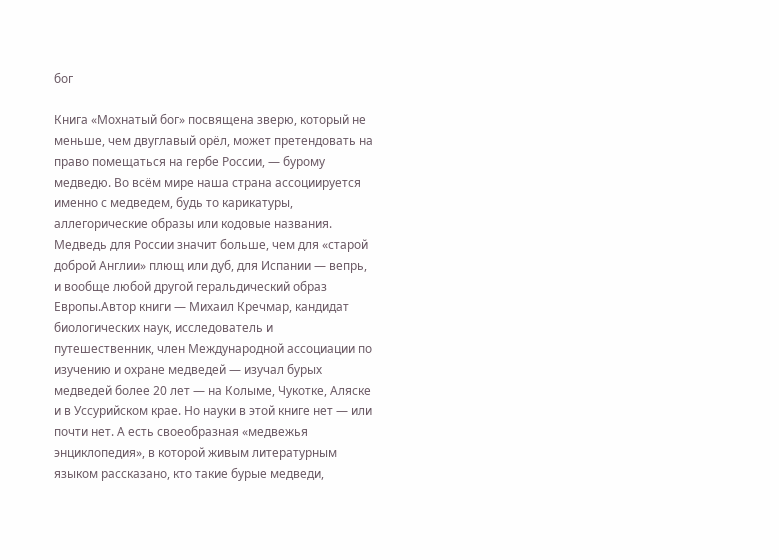бог

Книга «Мохнатый бог» посвящена зверю, который не меньше, чем двуглавый орёл, может претендовать на право помещаться на гербе России, — бурому медведю. Во всём мире наша страна ассоциируется именно с медведем, будь то карикатуры, аллегорические образы или кодовые названия. Медведь для России значит больше, чем для «старой доброй Англии» плющ или дуб, для Испании — вепрь, и вообще любой другой геральдический образ Европы.Автор книги — Михаил Кречмар, кандидат биологических наук, исследователь и путешественник, член Международной ассоциации по изучению и охране медведей — изучал бурых медведей более 20 лет — на Колыме, Чукотке, Аляске и в Уссурийском крае. Но науки в этой книге нет — или почти нет. А есть своеобразная «медвежья энциклопедия», в которой живым литературным языком рассказано, кто такие бурые медведи,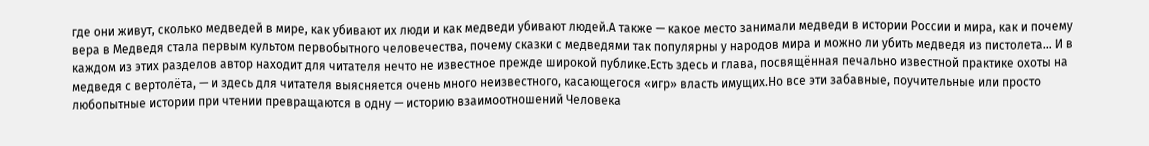где они живут, сколько медведей в мире, как убивают их люди и как медведи убивают людей.А также — какое место занимали медведи в истории России и мира, как и почему вера в Медведя стала первым культом первобытного человечества, почему сказки с медведями так популярны у народов мира и можно ли убить медведя из пистолета… И в каждом из этих разделов автор находит для читателя нечто не известное прежде широкой публике.Есть здесь и глава, посвящённая печально известной практике охоты на медведя с вертолёта, — и здесь для читателя выясняется очень много неизвестного, касающегося «игр» власть имущих.Но все эти забавные, поучительные или просто любопытные истории при чтении превращаются в одну — историю взаимоотношений Человека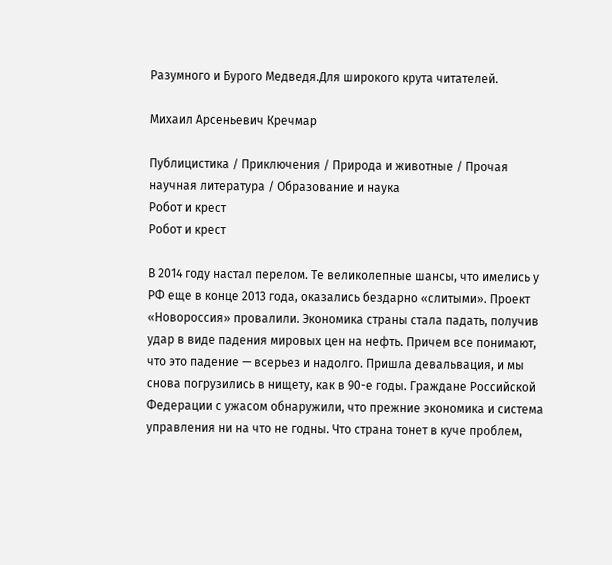Разумного и Бурого Медведя.Для широкого крута читателей.

Михаил Арсеньевич Кречмар

Публицистика / Приключения / Природа и животные / Прочая научная литература / Образование и наука
Робот и крест
Робот и крест

В 2014 году настал перелом. Те великолепные шансы, что имелись у РФ еще в конце 2013 года, оказались бездарно «слитыми». Проект «Новороссия» провалили. Экономика страны стала падать, получив удар в виде падения мировых цен на нефть. Причем все понимают, что это падение — всерьез и надолго. Пришла девальвация, и мы снова погрузились в нищету, как в 90-е годы. Граждане Российской Федерации с ужасом обнаружили, что прежние экономика и система управления ни на что не годны. Что страна тонет в куче проблем,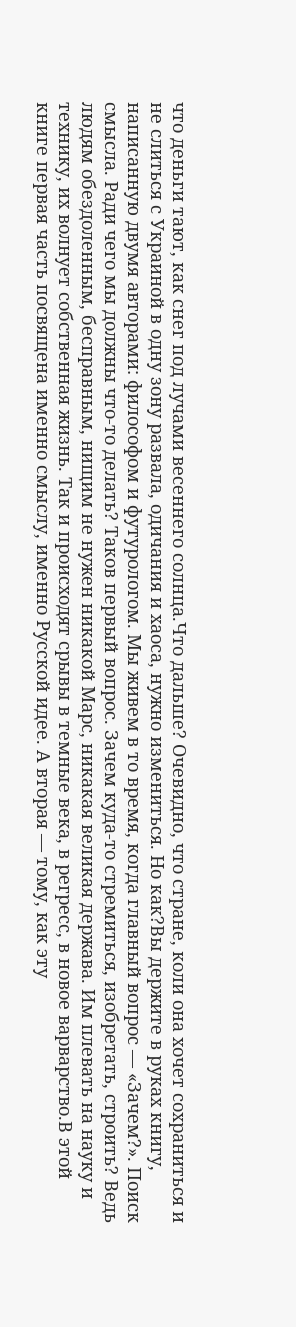что деньги тают, как снег под лучами весеннего солнца.Что дальше? Очевидно, что стране, коли она хочет сохраниться и не слиться с Украиной в одну зону развала, одичания и хаоса, нужно измениться. Но как?Вы держите в руках книгу, написанную двумя авторами: философом и футурологом. Мы живем в то время, когда главный вопрос — «Зачем?». Поиск смысла. Ради чего мы должны что-то делать? Таков первый вопрос. Зачем куда-то стремиться, изобретать, строить? Ведь людям обездоленным, бесправным, нищим не нужен никакой Марс, никакая великая держава. Им плевать на науку и технику, их волнует собственная жизнь. Так и происходят срывы в темные века, в регресс, в новое варварство.В этой книге первая часть посвящена именно смыслу, именно Русской идее. А вторая — тому, как эту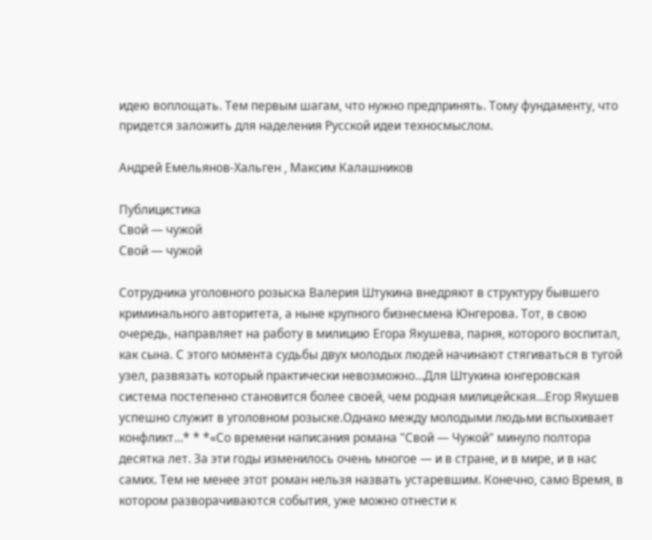идею воплощать. Тем первым шагам, что нужно предпринять. Тому фундаменту, что придется заложить для наделения Русской идеи техносмыслом.

Андрей Емельянов-Хальген , Максим Калашников

Публицистика
Свой — чужой
Свой — чужой

Сотрудника уголовного розыска Валерия Штукина внедряют в структуру бывшего криминального авторитета, а ныне крупного бизнесмена Юнгерова. Тот, в свою очередь, направляет на работу в милицию Егора Якушева, парня, которого воспитал, как сына. С этого момента судьбы двух молодых людей начинают стягиваться в тугой узел, развязать который практически невозможно…Для Штукина юнгеровская система постепенно становится более своей, чем родная милицейская…Егор Якушев успешно служит в уголовном розыске.Однако между молодыми людьми вспыхивает конфликт…* * *«Со времени написания романа "Свой — Чужой" минуло полтора десятка лет. За эти годы изменилось очень многое — и в стране, и в мире, и в нас самих. Тем не менее этот роман нельзя назвать устаревшим. Конечно, само Время, в котором разворачиваются события, уже можно отнести к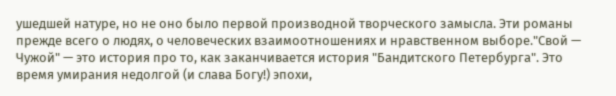ушедшей натуре, но не оно было первой производной творческого замысла. Эти романы прежде всего о людях, о человеческих взаимоотношениях и нравственном выборе."Свой — Чужой" — это история про то, как заканчивается история "Бандитского Петербурга". Это время умирания недолгой (и слава Богу!) эпохи,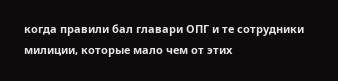когда правили бал главари ОПГ и те сотрудники милиции, которые мало чем от этих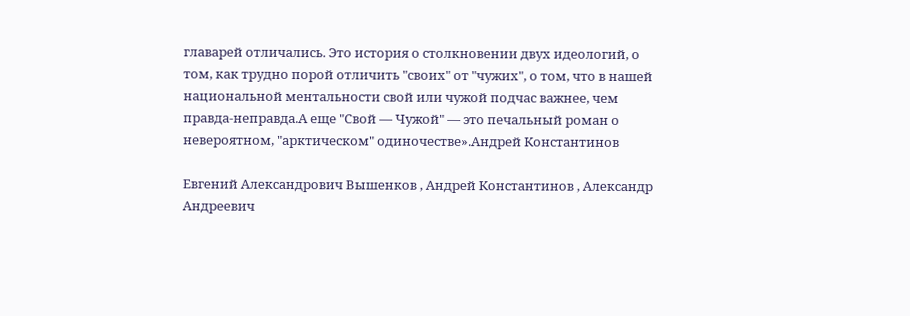главарей отличались. Это история о столкновении двух идеологий, о том, как трудно порой отличить "своих" от "чужих", о том, что в нашей национальной ментальности свой или чужой подчас важнее, чем правда-неправда.А еще "Свой — Чужой" — это печальный роман о невероятном, "арктическом" одиночестве».Андрей Константинов

Евгений Александрович Вышенков , Андрей Константинов , Александр Андреевич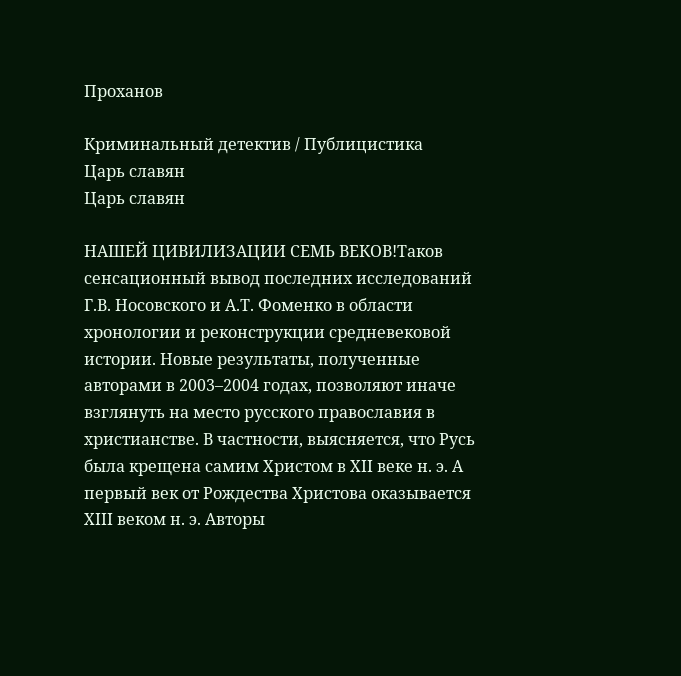Проханов

Криминальный детектив / Публицистика
Царь славян
Царь славян

НАШЕЙ ЦИВИЛИЗАЦИИ СЕМЬ ВЕКОВ!Таков сенсационный вывод последних исследований Г.В. Носовского и А.Т. Фоменко в области хронологии и реконструкции средневековой истории. Новые результаты, полученные авторами в 2003–2004 годах, позволяют иначе взглянуть на место русского православия в христианстве. В частности, выясняется, что Русь была крещена самим Христом в XII веке н. э. А первый век от Рождества Христова оказывается XIII веком н. э. Авторы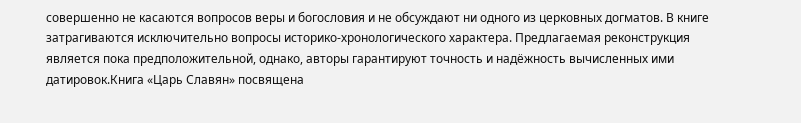совершенно не касаются вопросов веры и богословия и не обсуждают ни одного из церковных догматов. В книге затрагиваются исключительно вопросы историко-хронологического характера. Предлагаемая реконструкция является пока предположительной, однако, авторы гарантируют точность и надёжность вычисленных ими датировок.Книга «Царь Славян» посвящена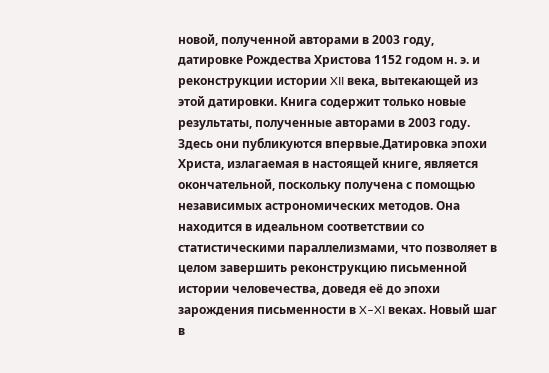новой, полученной авторами в 2003 году, датировке Рождества Христова 1152 годом н. э. и реконструкции истории XII века, вытекающей из этой датировки. Книга содержит только новые результаты, полученные авторами в 2003 году. Здесь они публикуются впервые.Датировка эпохи Христа, излагаемая в настоящей книге, является окончательной, поскольку получена с помощью независимых астрономических методов. Она находится в идеальном соответствии со статистическими параллелизмами, что позволяет в целом завершить реконструкцию письменной истории человечества, доведя её до эпохи зарождения письменности в X–XI веках. Новый шаг в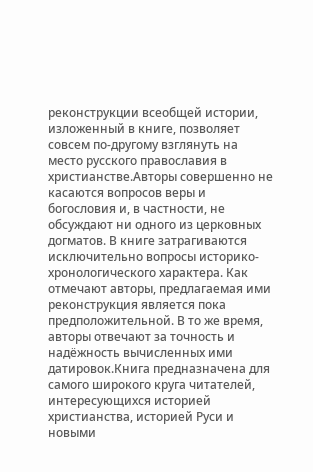реконструкции всеобщей истории, изложенный в книге, позволяет совсем по-другому взглянуть на место русского православия в христианстве.Авторы совершенно не касаются вопросов веры и богословия и, в частности, не обсуждают ни одного из церковных догматов. В книге затрагиваются исключительно вопросы историко-хронологического характера. Как отмечают авторы, предлагаемая ими реконструкция является пока предположительной. В то же время, авторы отвечают за точность и надёжность вычисленных ими датировок.Книга предназначена для самого широкого круга читателей, интересующихся историей христианства, историей Руси и новыми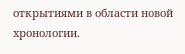открытиями в области новой хронологии.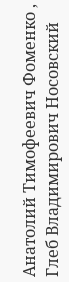Анатолий Тимофеевич Фоменко , Глеб Владимирович Носовский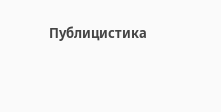Публицистика